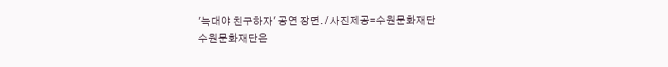'늑대야 친구하자' 공연 장면. / 사진제공=수원문화재단
수원문화재단은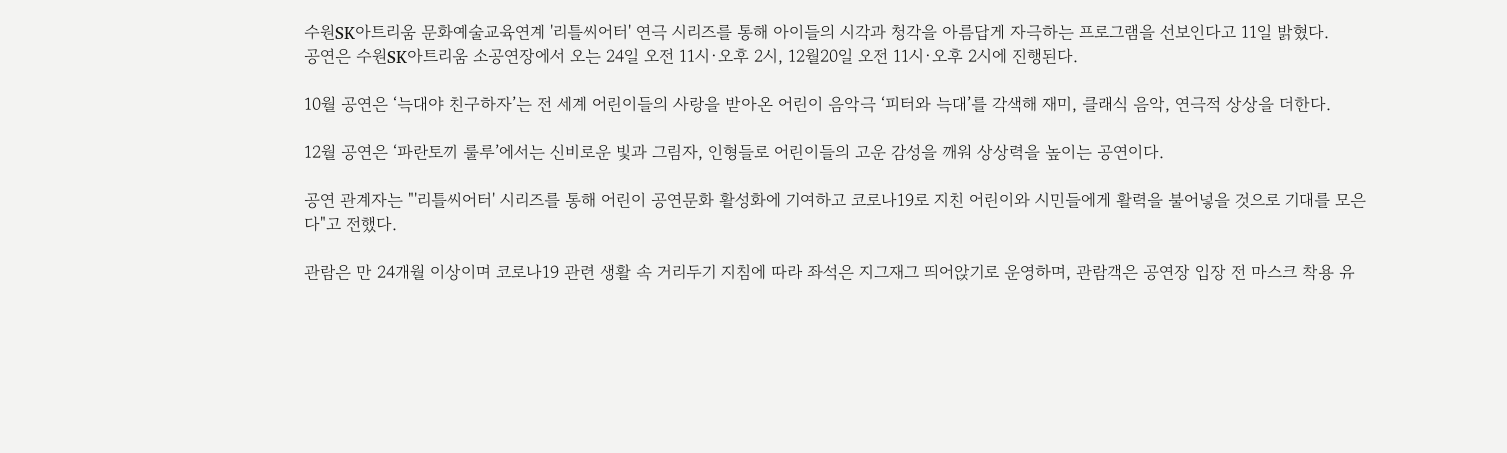수원SK아트리움 문화예술교육연계 '리틀씨어터' 연극 시리즈를 통해 아이들의 시각과 청각을 아름답게 자극하는 프로그램을 선보인다고 11일 밝혔다.
공연은 수원SK아트리움 소공연장에서 오는 24일 오전 11시·오후 2시, 12월20일 오전 11시·오후 2시에 진행된다.

10월 공연은 ‘늑대야 친구하자’는 전 세계 어린이들의 사랑을 받아온 어린이 음악극 ‘피터와 늑대’를 각색해 재미, 클래식 음악, 연극적 상상을 더한다.

12월 공연은 ‘파란토끼 룰루’에서는 신비로운 빛과 그림자, 인형들로 어린이들의 고운 감성을 깨워 상상력을 높이는 공연이다.

공연 관계자는 "'리틀씨어터' 시리즈를 통해 어린이 공연문화 활성화에 기여하고 코로나19로 지친 어린이와 시민들에게 활력을 불어넣을 것으로 기대를 모은다"고 전했다.

관람은 만 24개월 이상이며 코로나19 관련 생활 속 거리두기 지침에 따라 좌석은 지그재그 띄어앉기로 운영하며, 관람객은 공연장 입장 전 마스크 착용 유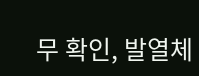무 확인, 발열체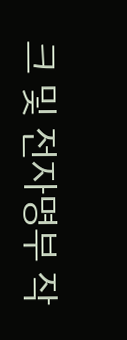크 및 전자명부 작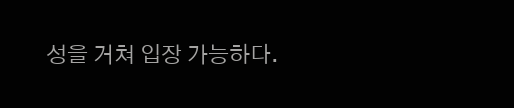성을 거쳐 입장 가능하다.